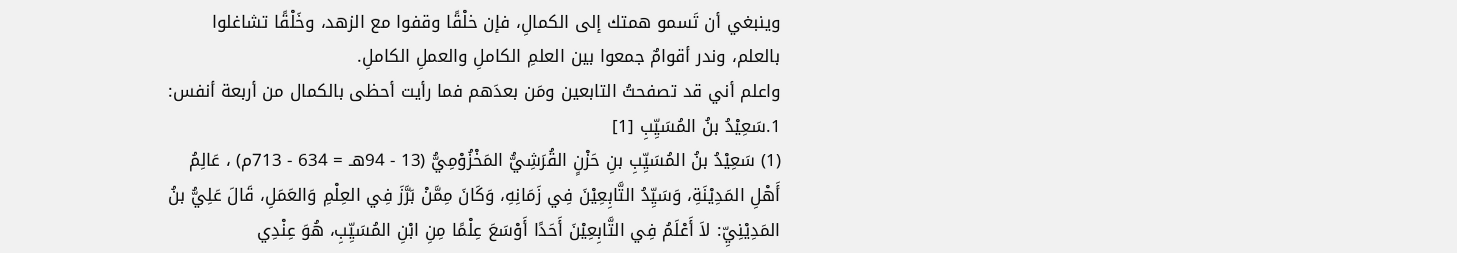وينبغي أن تَسمو همتك إلى الكمالِ، فإن خلْقًا وقفوا مع الزهد، وخَلْقًا تشاغلوا بالعلم، وندر أقوامٌ جمعوا بين العلمِ الكاملِ والعملِ الكاملِ.
واعلم أني قد تصفحتُ التابعين ومَن بعدَهم فما رأيت أحظى بالكمال من أربعة أنفس:
1.سَعِيْدُ بنُ المُسَيِّبِ [1]
(1) سَعِيْدُ بنُ المُسَيِّبِ بنِ حَزْنٍ القُرَشِيُّ المَخْزُوْمِيُّ (13 - 94هـ = 634 - 713م) ، عَالِمُ أَهْلِ المَدِيْنَةِ، وَسَيِّدُ التَّابِعِيْنَ فِي زَمَانِهِ، وَكَانَ مِمَّنْ بَرَّزَ فِي العِلْمِ وَالعَمَلِ، قَالَ عَلِيُّ بنُ المَدِيْنِيِّ: لاَ أَعْلَمُ فِي التَّابِعِيْنَ أَحَدًا أَوْسَعَ عِلْمًا مِنِ ابْنِ المُسَيِّبِ، هُوَ عِنْدِي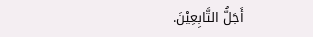أَجَلُّ التَّابِعِيْنَ.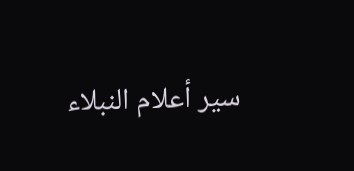سير أعلام النبلاء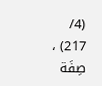(4/ 217) ، صِفَة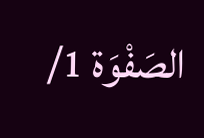الصَفْوَة 1/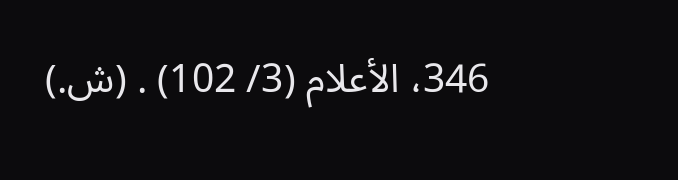346، الأعلام (3/ 102) . (ش.)